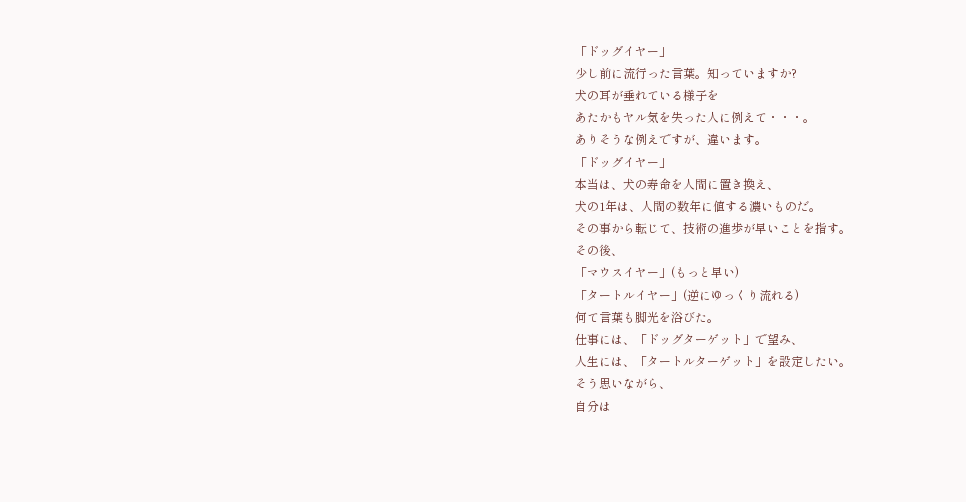「ドッグイヤー」
少し前に流行った言葉。知っていますか?
犬の耳が垂れている様子を
あたかもヤル気を失った人に例えて・・・。
ありそうな例えですが、違います。
「ドッグイヤー」
本当は、犬の寿命を人間に置き換え、
犬の1年は、人間の数年に値する濃いものだ。
その事から転じて、技術の進歩が早いことを指す。
その後、
「マウスイヤー」(もっと早い)
「タートルイヤー」(逆にゆっくり流れる)
何て言葉も脚光を浴びた。
仕事には、「ドッグターゲット」で望み、
人生には、「タートルターゲット」を設定したい。
そう思いながら、
自分は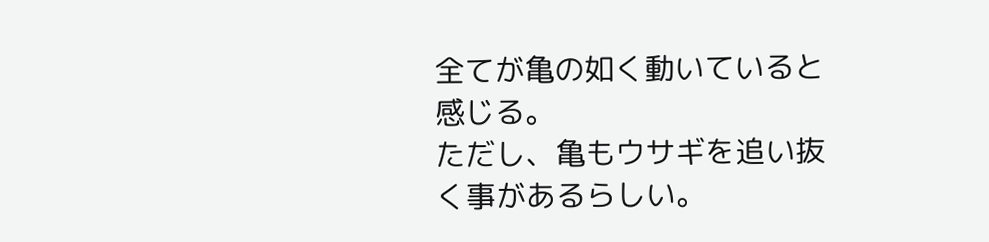全てが亀の如く動いていると感じる。
ただし、亀もウサギを追い抜く事があるらしい。